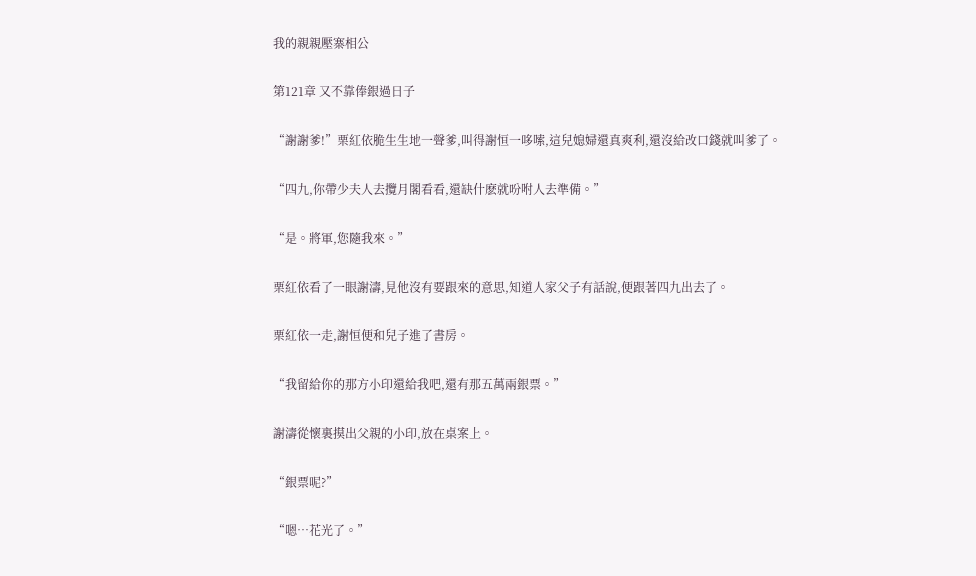我的親親壓寨相公

第121章 又不靠俸銀過日子

“謝謝爹!”栗紅依脆生生地一聲爹,叫得謝恒一哆嗦,這兒媳婦還真爽利,還沒給改口錢就叫爹了。

“四九,你帶少夫人去攬月閣看看,還缺什麽就吩咐人去準備。”

“是。將軍,您隨我來。”

栗紅依看了一眼謝濤,見他沒有要跟來的意思,知道人家父子有話說,便跟著四九出去了。

栗紅依一走,謝恒便和兒子進了書房。

“我留給你的那方小印還給我吧,還有那五萬兩銀票。”

謝濤從懷裏摸出父親的小印,放在桌案上。

“銀票呢?”

“嗯…花光了。”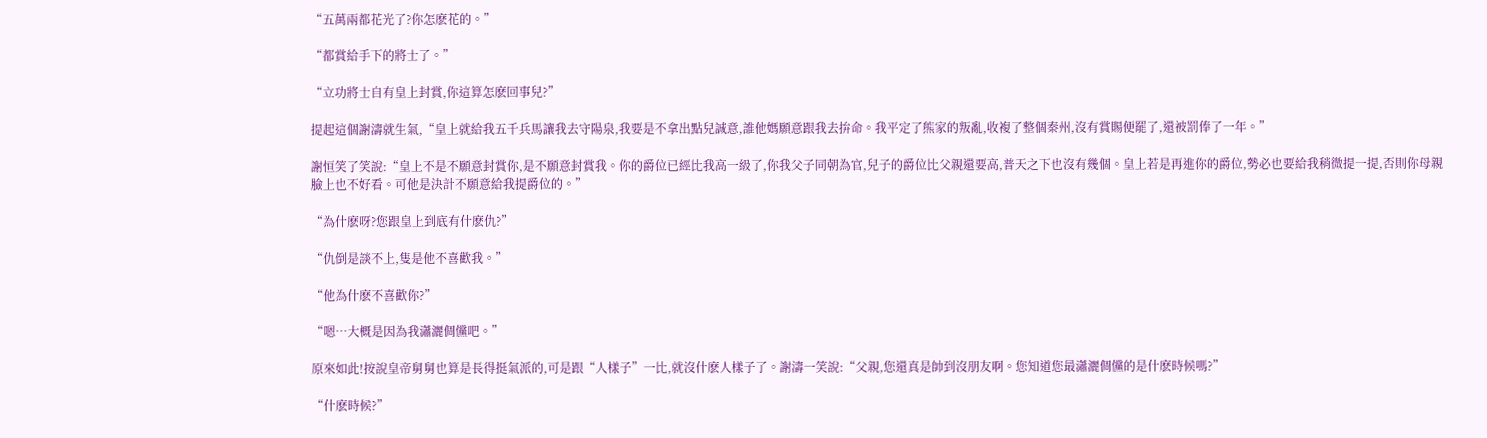“五萬兩都花光了?你怎麽花的。”

“都賞給手下的將士了。”

“立功將士自有皇上封賞,你這算怎麽回事兒?”

提起這個謝濤就生氣,“皇上就給我五千兵馬讓我去守陽泉,我要是不拿出點兒誠意,誰他媽願意跟我去拚命。我平定了熊家的叛亂,收複了整個秦州,沒有賞賜便罷了,還被罰俸了一年。”

謝恒笑了笑說:“皇上不是不願意封賞你,是不願意封賞我。你的爵位已經比我高一級了,你我父子同朝為官,兒子的爵位比父親還要高,普天之下也沒有幾個。皇上若是再進你的爵位,勢必也要給我稍微提一提,否則你母親臉上也不好看。可他是決計不願意給我提爵位的。”

“為什麽呀?您跟皇上到底有什麽仇?”

“仇倒是談不上,隻是他不喜歡我。”

“他為什麽不喜歡你?”

“嗯…大概是因為我瀟灑倜儻吧。”

原來如此!按說皇帝舅舅也算是長得挺氣派的,可是跟“人樣子”一比,就沒什麽人樣子了。謝濤一笑說:“父親,您還真是帥到沒朋友啊。您知道您最瀟灑倜儻的是什麽時候嗎?”

“什麽時候?”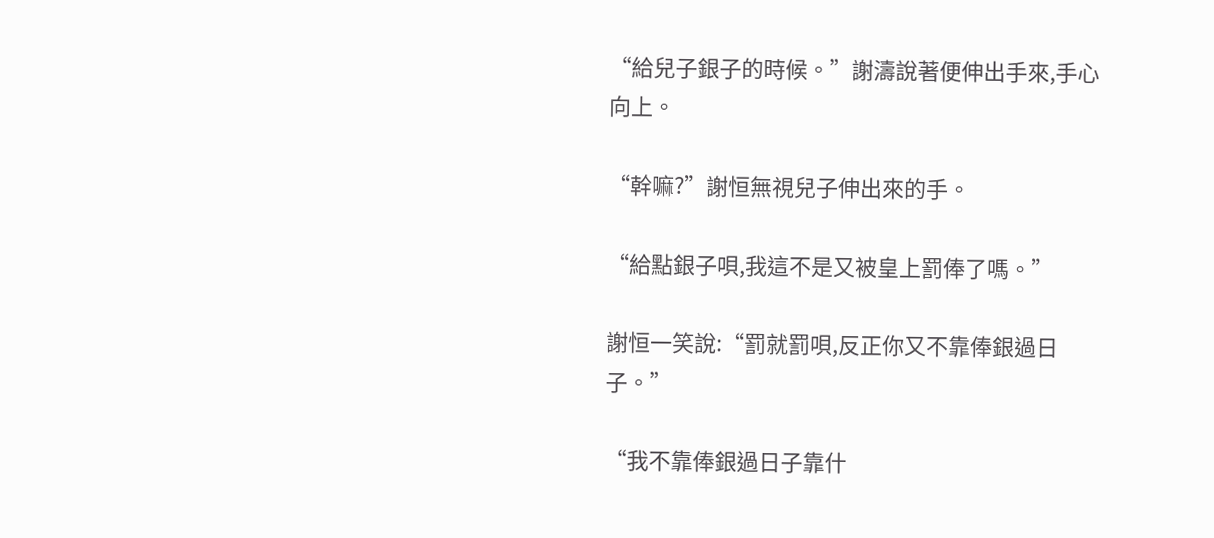“給兒子銀子的時候。”謝濤說著便伸出手來,手心向上。

“幹嘛?”謝恒無視兒子伸出來的手。

“給點銀子唄,我這不是又被皇上罰俸了嗎。”

謝恒一笑說:“罰就罰唄,反正你又不靠俸銀過日子。”

“我不靠俸銀過日子靠什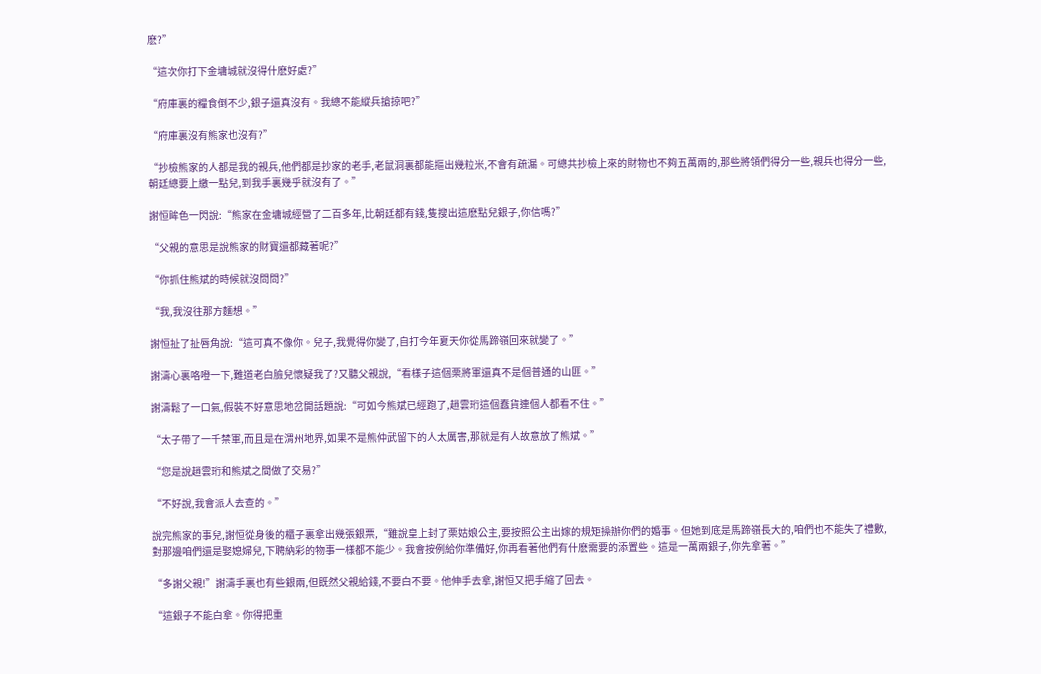麽?”

“這次你打下金墉城就沒得什麽好處?”

“府庫裏的糧食倒不少,銀子還真沒有。我總不能縱兵搶掠吧?”

“府庫裏沒有熊家也沒有?”

“抄檢熊家的人都是我的親兵,他們都是抄家的老手,老鼠洞裏都能摳出幾粒米,不會有疏漏。可總共抄檢上來的財物也不夠五萬兩的,那些將領們得分一些,親兵也得分一些,朝廷總要上繳一點兒,到我手裏幾乎就沒有了。”

謝恒眸色一閃說:“熊家在金墉城經營了二百多年,比朝廷都有錢,隻搜出這麽點兒銀子,你信嗎?”

“父親的意思是說熊家的財寶還都藏著呢?”

“你抓住熊斌的時候就沒問問?”

“我,我沒往那方麵想。”

謝恒扯了扯唇角說:“這可真不像你。兒子,我覺得你變了,自打今年夏天你從馬蹄嶺回來就變了。”

謝濤心裏咯噔一下,難道老白臉兒懷疑我了?又聽父親說,“看樣子這個栗將軍還真不是個普通的山匪。”

謝濤鬆了一口氣,假裝不好意思地岔開話題說:“可如今熊斌已經跑了,趙雲珩這個蠢貨連個人都看不住。”

“太子帶了一千禁軍,而且是在渭州地界,如果不是熊仲武留下的人太厲害,那就是有人故意放了熊斌。”

“您是說趙雲珩和熊斌之間做了交易?”

“不好說,我會派人去查的。”

說完熊家的事兒,謝恒從身後的櫃子裏拿出幾張銀票,“雖說皇上封了栗姑娘公主,要按照公主出嫁的規矩操辦你們的婚事。但她到底是馬蹄嶺長大的,咱們也不能失了禮數,對那邊咱們還是娶媳婦兒,下聘納彩的物事一樣都不能少。我會按例給你準備好,你再看著他們有什麽需要的添置些。這是一萬兩銀子,你先拿著。”

“多謝父親!”謝濤手裏也有些銀兩,但既然父親給錢,不要白不要。他伸手去拿,謝恒又把手縮了回去。

“這銀子不能白拿。你得把重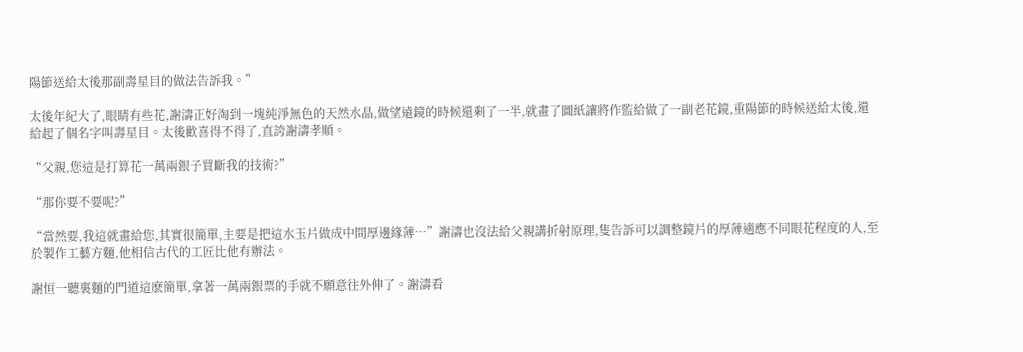陽節送給太後那副壽星目的做法告訴我。”

太後年紀大了,眼睛有些花,謝濤正好淘到一塊純淨無色的天然水晶,做望遠鏡的時候還剩了一半,就畫了圖紙讓將作監給做了一副老花鏡,重陽節的時候送給太後,還給起了個名字叫壽星目。太後歡喜得不得了,直誇謝濤孝順。

“父親,您這是打算花一萬兩銀子買斷我的技術?”

“那你要不要呢?”

“當然要,我這就畫給您,其實很簡單,主要是把這水玉片做成中間厚邊緣薄…”謝濤也沒法給父親講折射原理,隻告訴可以調整鏡片的厚薄適應不同眼花程度的人,至於製作工藝方麵,他相信古代的工匠比他有辦法。

謝恒一聽裏麵的門道這麽簡單,拿著一萬兩銀票的手就不願意往外伸了。謝濤看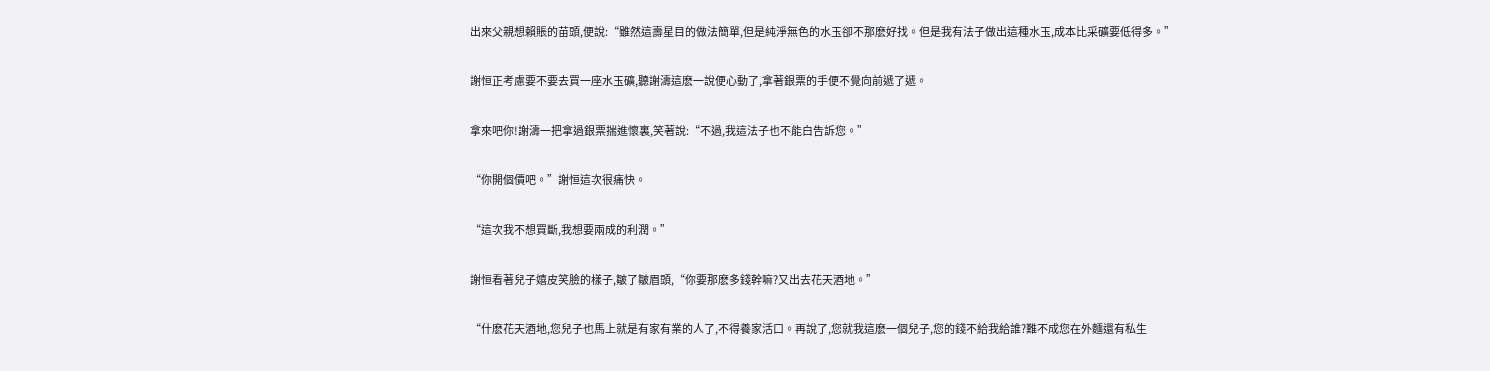出來父親想賴賬的苗頭,便說:“雖然這壽星目的做法簡單,但是純淨無色的水玉卻不那麽好找。但是我有法子做出這種水玉,成本比采礦要低得多。”

謝恒正考慮要不要去買一座水玉礦,聽謝濤這麽一說便心動了,拿著銀票的手便不覺向前遞了遞。

拿來吧你!謝濤一把拿過銀票揣進懷裏,笑著說:“不過,我這法子也不能白告訴您。”

“你開個價吧。”謝恒這次很痛快。

“這次我不想買斷,我想要兩成的利潤。”

謝恒看著兒子嬉皮笑臉的樣子,皺了皺眉頭,“你要那麽多錢幹嘛?又出去花天酒地。”

“什麽花天酒地,您兒子也馬上就是有家有業的人了,不得養家活口。再說了,您就我這麽一個兒子,您的錢不給我給誰?難不成您在外麵還有私生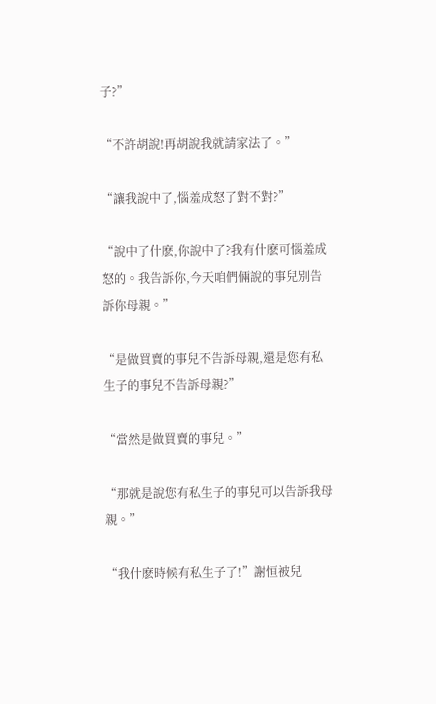子?”

“不許胡說!再胡說我就請家法了。”

“讓我說中了,惱羞成怒了對不對?”

“說中了什麽,你說中了?我有什麽可惱羞成怒的。我告訴你,今天咱們倆說的事兒別告訴你母親。”

“是做買賣的事兒不告訴母親,還是您有私生子的事兒不告訴母親?”

“當然是做買賣的事兒。”

“那就是說您有私生子的事兒可以告訴我母親。”

“我什麽時候有私生子了!”謝恒被兒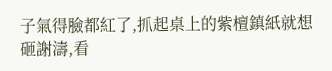子氣得臉都紅了,抓起桌上的紫檀鎮紙就想砸謝濤,看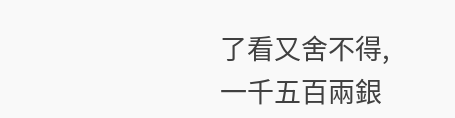了看又舍不得,一千五百兩銀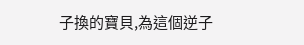子換的寶貝,為這個逆子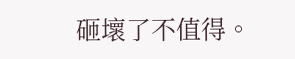砸壞了不值得。